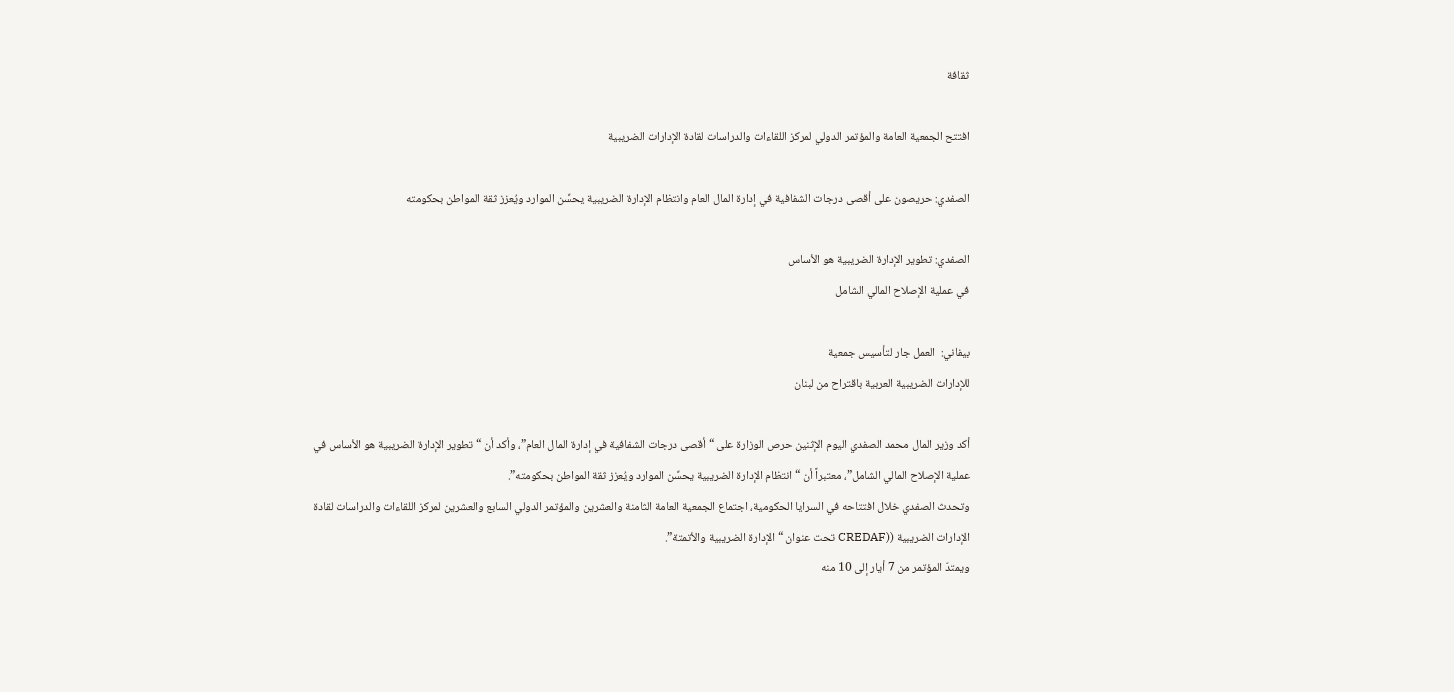ثقافة

افتتح الجمعية العامة والمؤتمر الدولي لمركز اللقاءات والدراسات لقادة الإدارات الضريبية

الصفدي: حريصون على أقصى درجات الشفافية في إدارة المال العام وانتظام الإدارة الضريبية يحسِّن الموارد ويُعزز ثقة المواطن بحكومته

الصفدي: تطوير الإدارة الضريبية هو الأساس
في عملية الإصلاح المالي الشامل

بيفاني:  العمل جار لتأسيس جمعية
للإدارات الضريبية العربية باقتراح من لبنان

أكد وزير المال محمد الصفدي اليوم الإثنين حرص الوزارة على “أقصى درجات الشفافية في إدارة المال العام”، وأكد أن “تطوير الإدارة الضريبية هو الأساس في عملية الإصلاح المالي الشامل”، معتبراً أن “انتظام الإدارة الضريبية يحسِّن الموارد ويُعزز ثقة المواطن بحكومته”.
وتحدث الصفدي خلال افتتاحه في السرايا الحكومية، اجتماع الجمعية العامة الثامنة والعشرين والمؤتمر الدولي السابع والعشرين لمركز اللقاءات والدراسات لقادة الإدارات الضريبية ((CREDAF تحت عنوان “الإدارة الضريبية والأتمتة”.
ويمتدّ المؤتمر من 7 أيار إلى 10 منه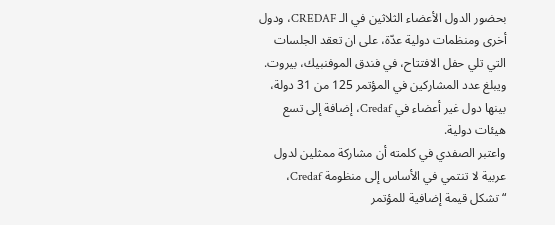بحضور الدول الأعضاء الثلاثين في الـ CREDAF، ودول أخرى ومنظمات دولية عدّة، على ان تعقد الجلسات التي تلي حفل الافتتاح، في فندق الموفنبيك، بيروت. ويبلغ عدد المشاركين في المؤتمر 125 من 31 دولة، بينها دول غير أعضاء في Credaf، إضافة إلى تسع هيئات دولية.
واعتبر الصفدي في كلمته أن مشاركة ممثلين لدول عربية لا تنتمي في الأساس إلى منظومة Credaf، “تشكل قيمة إضافية للمؤتمر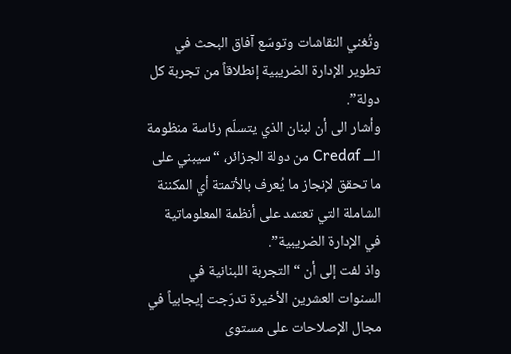وتُغني النقاشات وتوسّع آفاق البحث في تطوير الإدارة الضريبية إنطلاقاً من تجربة كل دولة”.
وأشار الى أن لبنان الذي يتسلّم رئاسة منظومة الـــ Credaf من دولة الجزائر، “سيبني على ما تحقق لإنجاز ما يُعرف بالأتمتة أي المكننة الشاملة التي تعتمد على أنظمة المعلوماتية في الإدارة الضريبية”.
واذ لفت إلى أن “التجربة اللبنانية في السنوات العشرين الأخيرة تدرّجت إيجابياً في مجال الإصلاحات على مستوى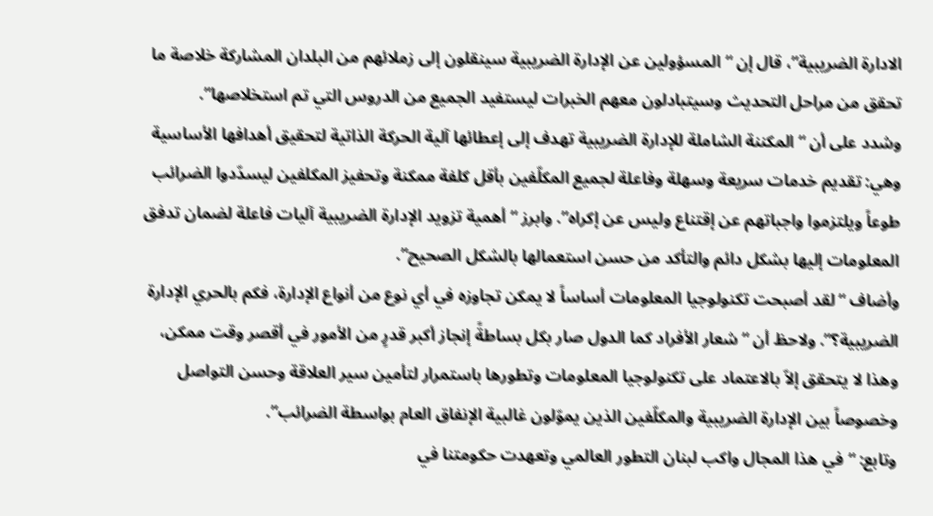الادارة الضريبية”، قال إن “المسؤولين عن الإدارة الضريبية سينقلون إلى زملائهم من البلدان المشاركة خلاصة ما تحقق من مراحل التحديث وسيتبادلون معهم الخبرات ليستفيد الجميع من الدروس التي تم استخلاصها”.
وشدد على أن “المكننة الشاملة للإدارة الضريبية تهدف إلى إعطائها آلية الحركة الذاتية لتحقيق أهدافها الأساسية وهي: تقديم خدمات سريعة وسهلة وفاعلة لجميع المكلّفين بأقل كلفة ممكنة وتحفيز المكلفين ليسدّدوا الضرائب طوعاً ويلتزموا واجباتهم عن إقتناع وليس عن إكراه”. وابرز “أهمية تزويد الإدارة الضريبية آليات فاعلة لضمان تدفق المعلومات إليها بشكل دائم والتأكد من حسن استعمالها بالشكل الصحيح”.
وأضاف “لقد أصبحت تكنولوجيا المعلومات أساساً لا يمكن تجاوزه في أي نوع من أنواع الإدارة، فكم بالحري الإدارة الضريبية؟”. ولاحظ أن “شعار الأفراد كما الدول صار بكل بساطةً إنجاز أكبر قدرٍ من الأمور في أقصر وقت ممكن، وهذا لا يتحقق إلاّ بالاعتماد على تكنولوجيا المعلومات وتطورها باستمرار لتأمين سير العلاقة وحسن التواصل وخصوصاً بين الإدارة الضريبية والمكلّفين الذين يموّلون غالبية الإنفاق العام بواسطة الضرائب”.
وتابع: “في هذا المجال واكب لبنان التطور العالمي وتعهدت حكومتنا في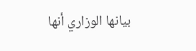بيانها الوزاري أنها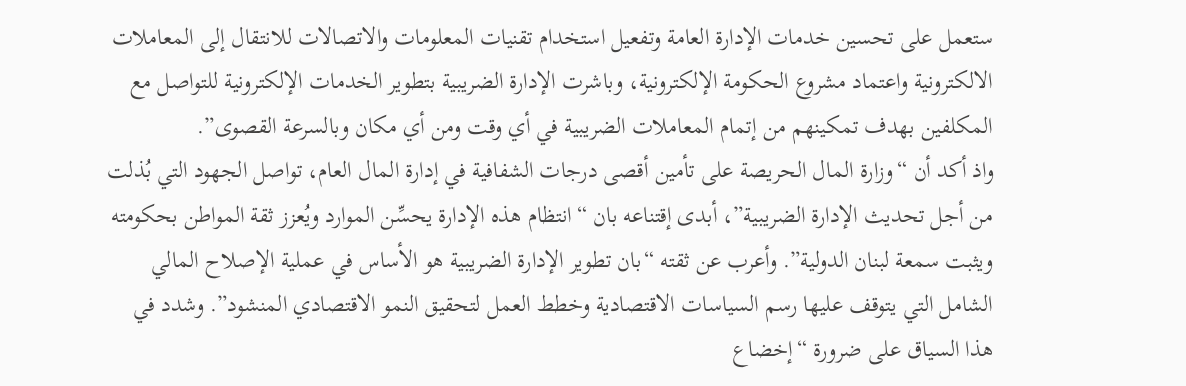ستعمل على تحسين خدمات الإدارة العامة وتفعيل استخدام تقنيات المعلومات والاتصالات للانتقال إلى المعاملات الالكترونية واعتماد مشروع الحكومة الإلكترونية، وباشرت الإدارة الضريبية بتطوير الخدمات الإلكترونية للتواصل مع المكلفين بهدف تمكينهم من إتمام المعاملات الضريبية في أي وقت ومن أي مكان وبالسرعة القصوى”.
واذ أكد أن “وزارة المال الحريصة على تأمين أقصى درجات الشفافية في إدارة المال العام، تواصل الجهود التي بُذلت من أجل تحديث الإدارة الضريبية”، أبدى إقتناعه بان “انتظام هذه الإدارة يحسِّن الموارد ويُعزز ثقة المواطن بحكومته ويثبت سمعة لبنان الدولية”. وأعرب عن ثقته “بان تطوير الإدارة الضريبية هو الأساس في عملية الإصلاح المالي الشامل التي يتوقف عليها رسم السياسات الاقتصادية وخطط العمل لتحقيق النمو الاقتصادي المنشود”. وشدد في هذا السياق على ضرورة “إخضاع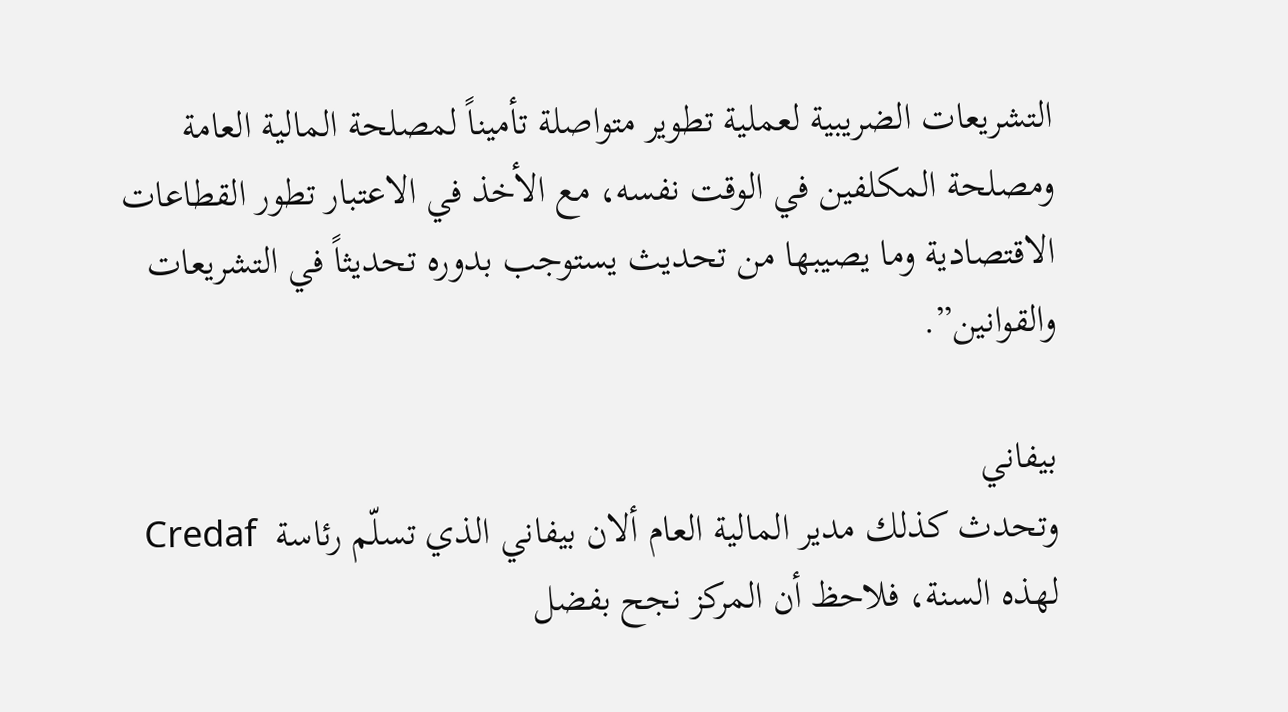التشريعات الضريبية لعملية تطوير متواصلة تأميناً لمصلحة المالية العامة ومصلحة المكلفين في الوقت نفسه، مع الأخذ في الاعتبار تطور القطاعات الاقتصادية وما يصيبها من تحديث يستوجب بدوره تحديثاً في التشريعات والقوانين”.

بيفاني
وتحدث كذلك مدير المالية العام ألان بيفاني الذي تسلّم رئاسة  Credaf لهذه السنة، فلاحظ أن المركز نجح بفضل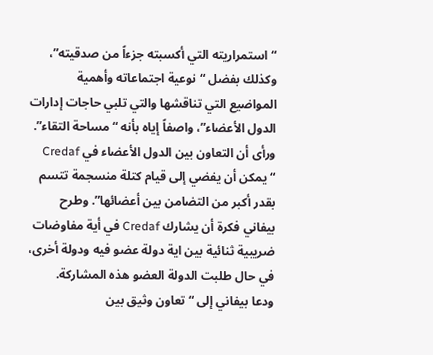“استمراريته التي أكسبته جزءاً من صدقيته”، وكذلك بفضل “نوعية اجتماعاته وأهمية المواضيع التي تناقشها والتي تلبي حاجات إدارات الدول الأعضاء”، واصفاً إياه بأنه “مساحة التقاء”. ورأى أن التعاون بين الدول الأعضاء في Credaf “يمكن أن يفضي إلى قيام كتلة منسجمة تتسم بقدر أكبر من التضامن بين أعضائها”. وطرح بيفاني فكرة أن يشارك Credaf في أية مفاوضات ضريبية ثنائية بين اية دولة عضو فيه ودولة أخرى، في حال طلبت الدولة العضو هذه المشاركة.
ودعا بيفاني إلى “تعاون وثيق بين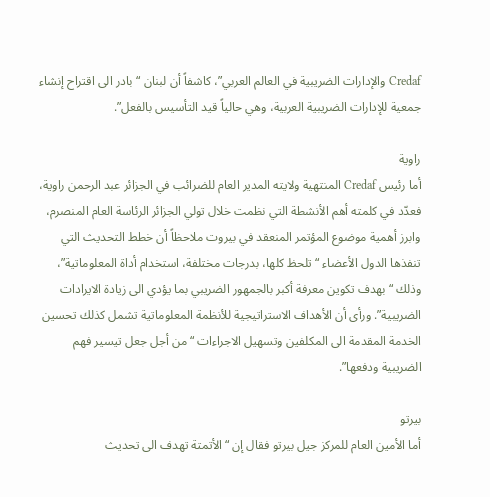Credaf والإدارات الضريبية في العالم العربي”، كاشفاً أن لبنان “بادر الى اقتراح إنشاء جمعية للإدارات الضريبية العربية، وهي حالياً قيد التأسيس بالفعل”.

راوية
أما رئيس Credaf المنتهية ولايته المدير العام للضرائب في الجزائر عبد الرحمن راوية، فعدّد في كلمته أهم الأنشطة التي نظمت خلال تولي الجزائر الرئاسة العام المنصرم، وابرز أهمية موضوع المؤتمر المنعقد في بيروت ملاحظاً أن خطط التحديث التي تنفذها الدول الأعضاء “تلحظ كلها، بدرجات مختلفة، استخدام أداة المعلوماتية”، وذلك “بهدف تكوين معرفة أكبر بالجمهور الضريبي بما يؤدي الى زيادة الايرادات الضريبية”. ورأى أن الأهداف الاستراتيجية للأنظمة المعلوماتية تشمل كذلك تحسين الخدمة المقدمة الى المكلفين وتسهيل الاجراءات “من أجل جعل تيسير فهم الضريبية ودفعها”.

بيرتو
أما الأمين العام للمركز جيل بيرتو فقال إن “الأتمتة تهدف الى تحديث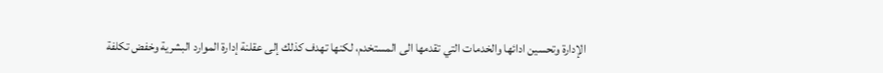الإدارة وتحسين ادائها والخدمات التي تقدمها الى المستخدم، لكنها تهدف كذلك إلى عقلنة إدارة الموارد البشرية وخفض تكلفة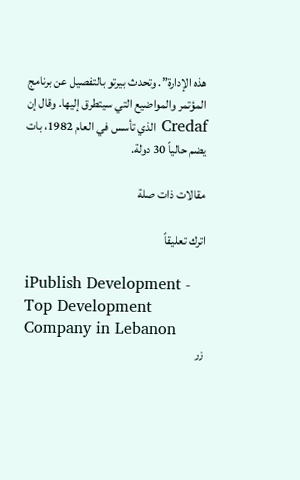هذه الإدارة”. وتحدث بيرتو بالتفصيل عن برنامج المؤتمر والمواضيع التي سيتطرق إليها. وقال إن Credaf الذي تأسس في العام 1982، بات يضم حالياً 30 دولة.

مقالات ذات صلة

اترك تعليقاً

iPublish Development - Top Development Company in Lebanon
زر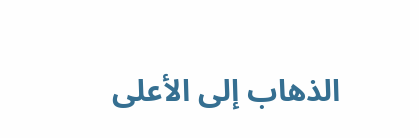الذهاب إلى الأعلى